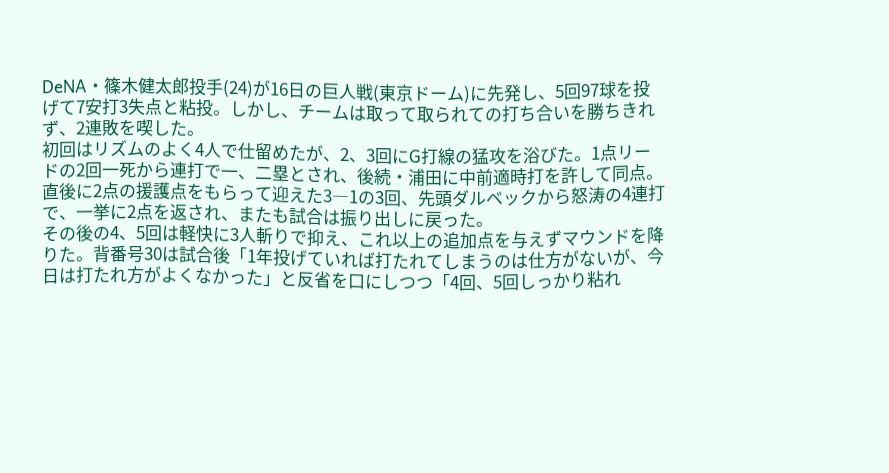DeNA・篠木健太郎投手(24)が16日の巨人戦(東京ドーム)に先発し、5回97球を投げて7安打3失点と粘投。しかし、チームは取って取られての打ち合いを勝ちきれず、2連敗を喫した。
初回はリズムのよく4人で仕留めたが、2、3回にG打線の猛攻を浴びた。1点リードの2回一死から連打で一、二塁とされ、後続・浦田に中前適時打を許して同点。直後に2点の援護点をもらって迎えた3―1の3回、先頭ダルベックから怒涛の4連打で、一挙に2点を返され、またも試合は振り出しに戻った。
その後の4、5回は軽快に3人斬りで抑え、これ以上の追加点を与えずマウンドを降りた。背番号30は試合後「1年投げていれば打たれてしまうのは仕方がないが、今日は打たれ方がよくなかった」と反省を口にしつつ「4回、5回しっかり粘れ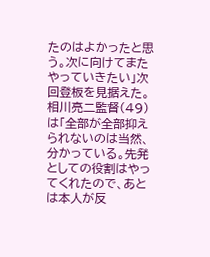たのはよかったと思う。次に向けてまたやっていきたい」次回登板を見据えた。
相川亮二監督(49)は「全部が全部抑えられないのは当然、分かっている。先発としての役割はやってくれたので、あとは本人が反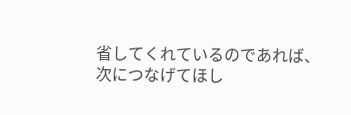省してくれているのであれば、次につなげてほし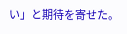い」と期待を寄せた。